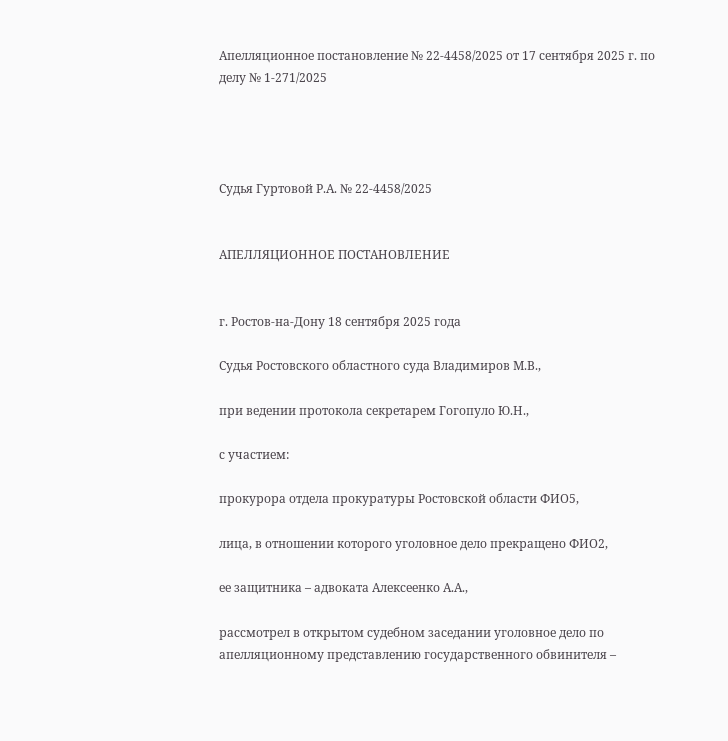Апелляционное постановление № 22-4458/2025 от 17 сентября 2025 г. по делу № 1-271/2025




Судья Гуртовой Р.А. № 22-4458/2025


АПЕЛЛЯЦИОННОЕ ПОСТАНОВЛЕНИЕ


г. Ростов-на-Дону 18 сентября 2025 года

Судья Ростовского областного суда Владимиров М.В.,

при ведении протокола секретарем Гогопуло Ю.Н.,

с участием:

прокурора отдела прокуратуры Ростовской области ФИО5,

лица, в отношении которого уголовное дело прекращено ФИО2,

ее защитника – адвоката Алексеенко А.А.,

рассмотрел в открытом судебном заседании уголовное дело по апелляционному представлению государственного обвинителя –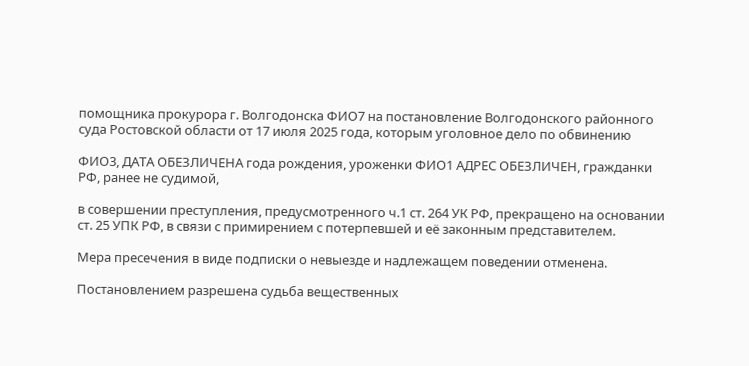помощника прокурора г. Волгодонска ФИО7 на постановление Волгодонского районного суда Ростовской области от 17 июля 2025 года, которым уголовное дело по обвинению

ФИО3, ДАТА ОБЕЗЛИЧЕНА года рождения, уроженки ФИО1 АДРЕС ОБЕЗЛИЧЕН, гражданки РФ, ранее не судимой,

в совершении преступления, предусмотренного ч.1 ст. 264 УК РФ, прекращено на основании ст. 25 УПК РФ, в связи с примирением с потерпевшей и её законным представителем.

Мера пресечения в виде подписки о невыезде и надлежащем поведении отменена.

Постановлением разрешена судьба вещественных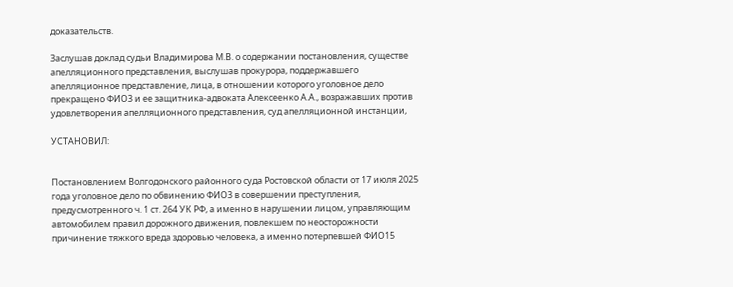доказательств.

Заслушав доклад судьи Владимирова М.В. о содержании постановления, существе апелляционного представления, выслушав прокурора, поддержавшего апелляционное представление, лица, в отношении которого уголовное дело прекращено ФИО3 и ее защитника-адвоката Алексеенко А.А., возражавших против удовлетворения апелляционного представления, суд апелляционной инстанции,

УСТАНОВИЛ:


Постановлением Волгодонского районного суда Ростовской области от 17 июля 2025 года уголовное дело по обвинению ФИО3 в совершении преступления, предусмотренного ч. 1 ст. 264 УК РФ, а именно в нарушении лицом, управляющим автомобилем правил дорожного движения, повлекшем по неосторожности причинение тяжкого вреда здоровью человека, а именно потерпевшей ФИО15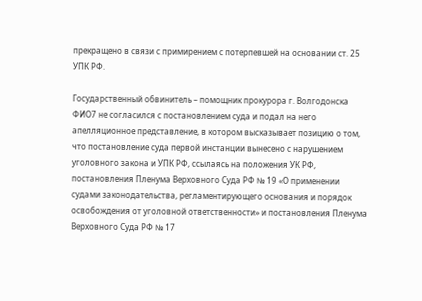прекращено в связи с примирением с потерпевшей на основании ст. 25 УПК РФ.

Государственный обвинитель – помощник прокурора г. Волгодонска ФИО7 не согласился с постановлением суда и подал на него апелляционное представление, в котором высказывает позицию о том, что постановление суда первой инстанции вынесено с нарушением уголовного закона и УПК РФ, ссылаясь на положения УК РФ, постановления Пленума Верховного Суда РФ № 19 «О применении судами законодательства, регламентирующего основания и порядок освобождения от уголовной ответственности» и постановления Пленума Верховного Суда РФ № 17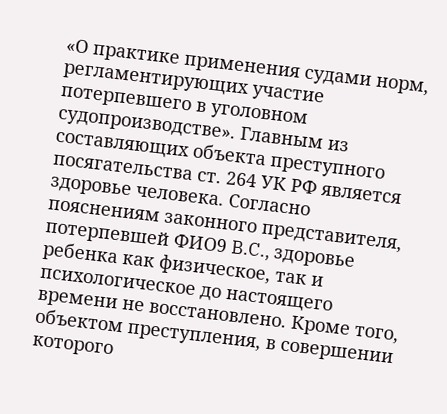«О практике применения судами норм, регламентирующих участие потерпевшего в уголовном судопроизводстве». Главным из составляющих объекта преступного посягательства ст. 264 УК РФ является здоровье человека. Согласно пояснениям законного представителя, потерпевшей ФИО9 B.C., здоровье ребенка как физическое, так и психологическое до настоящего времени не восстановлено. Кроме того, объектом преступления, в совершении которого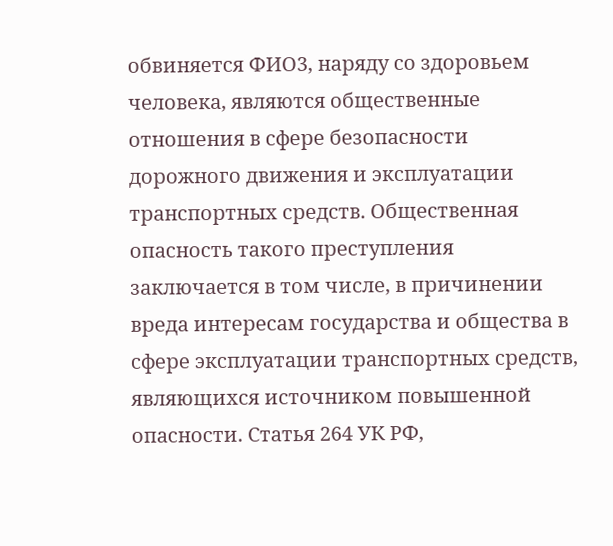обвиняется ФИО3, наряду со здоровьем человека, являются общественные отношения в сфере безопасности дорожного движения и эксплуатации транспортных средств. Общественная опасность такого преступления заключается в том числе, в причинении вреда интересам государства и общества в сфере эксплуатации транспортных средств, являющихся источником повышенной опасности. Статья 264 УК РФ,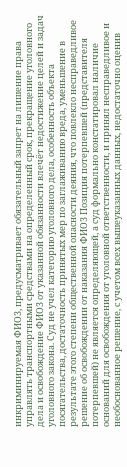инкриминируемая ФИО3, предусматривает обязательный запрет на лишение права управлять транспортными средствами на определенный срок, прекращение уголовного дела и освобождение ФИО3 от указанной обязанности влечёт недостижение целей и задач уголовного закона. Суд не учел категорию уголовного дела, особенность объекта посягательства, достаточность принятых мер по заглаживанию вреда, уменьшение в результате этого степени общественной опасности деяния, что повлекло несправедливое решение об освобождении от наказания ФИО3 Позиция потерпевшей (представителя потерпевшей) не является определяющей, а суд формально констатировал наличие оснований для освобождения от уголовной ответственности, и принял несправедливое и необоснованное решение, с учетом всех вышеуказанных данных, недостаточно оценив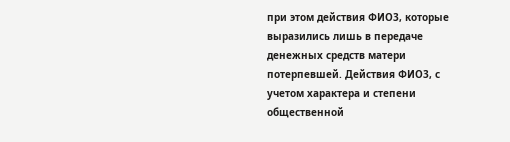при этом действия ФИО3, которые выразились лишь в передаче денежных средств матери потерпевшей. Действия ФИО3, с учетом характера и степени общественной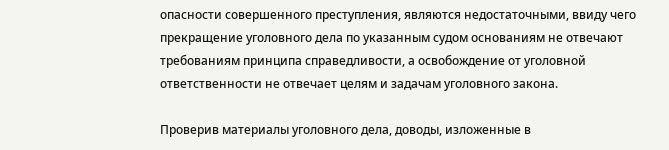опасности совершенного преступления, являются недостаточными, ввиду чего прекращение уголовного дела по указанным судом основаниям не отвечают требованиям принципа справедливости, а освобождение от уголовной ответственности не отвечает целям и задачам уголовного закона.

Проверив материалы уголовного дела, доводы, изложенные в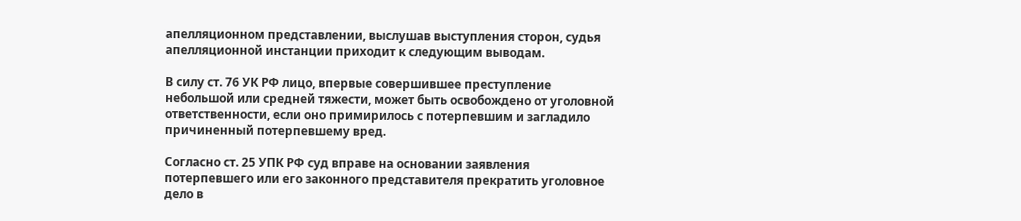апелляционном представлении, выслушав выступления сторон, судья апелляционной инстанции приходит к следующим выводам.

В силу ст. 76 УК РФ лицо, впервые совершившее преступление небольшой или средней тяжести, может быть освобождено от уголовной ответственности, если оно примирилось с потерпевшим и загладило причиненный потерпевшему вред.

Согласно ст. 25 УПК РФ суд вправе на основании заявления потерпевшего или его законного представителя прекратить уголовное дело в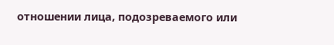отношении лица, подозреваемого или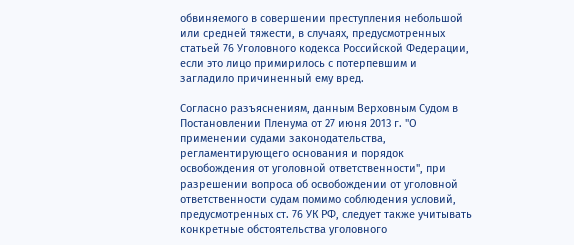обвиняемого в совершении преступления небольшой или средней тяжести, в случаях, предусмотренных статьей 76 Уголовного кодекса Российской Федерации, если это лицо примирилось с потерпевшим и загладило причиненный ему вред.

Согласно разъяснениям, данным Верховным Судом в Постановлении Пленума от 27 июня 2013 г. "О применении судами законодательства, регламентирующего основания и порядок освобождения от уголовной ответственности", при разрешении вопроса об освобождении от уголовной ответственности судам помимо соблюдения условий, предусмотренных ст. 76 УК РФ, следует также учитывать конкретные обстоятельства уголовного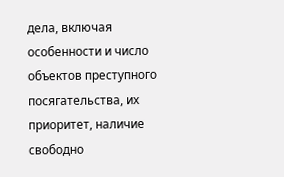дела, включая особенности и число объектов преступного посягательства, их приоритет, наличие свободно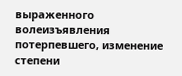выраженного волеизъявления потерпевшего, изменение степени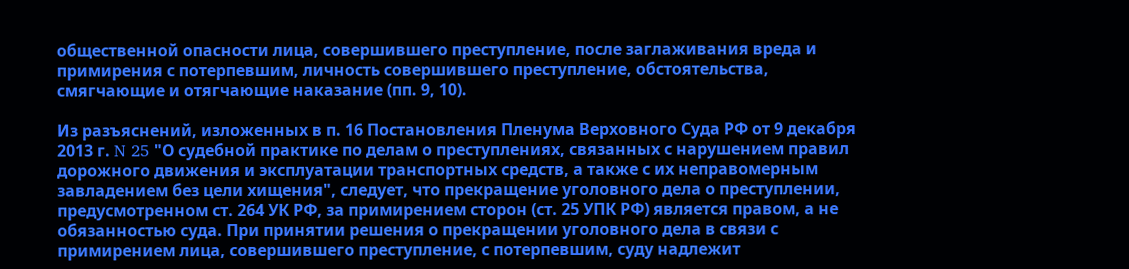общественной опасности лица, совершившего преступление, после заглаживания вреда и примирения с потерпевшим, личность совершившего преступление, обстоятельства, смягчающие и отягчающие наказание (пп. 9, 10).

Из разъяснений, изложенных в п. 16 Постановления Пленума Верховного Суда РФ от 9 декабря 2013 г. N 25 "О судебной практике по делам о преступлениях, связанных с нарушением правил дорожного движения и эксплуатации транспортных средств, а также с их неправомерным завладением без цели хищения", следует, что прекращение уголовного дела о преступлении, предусмотренном ст. 264 УК РФ, за примирением сторон (ст. 25 УПК РФ) является правом, а не обязанностью суда. При принятии решения о прекращении уголовного дела в связи с примирением лица, совершившего преступление, с потерпевшим, суду надлежит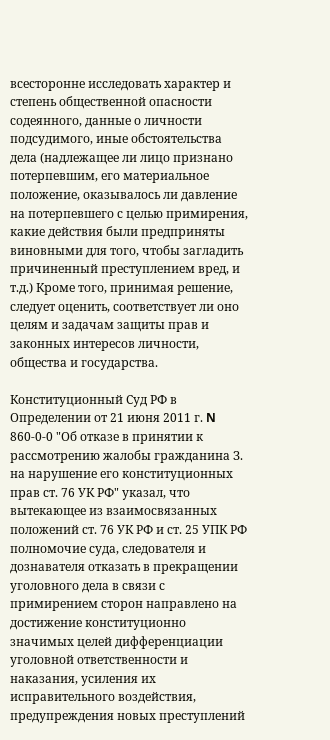всесторонне исследовать характер и степень общественной опасности содеянного, данные о личности подсудимого, иные обстоятельства дела (надлежащее ли лицо признано потерпевшим, его материальное положение, оказывалось ли давление на потерпевшего с целью примирения, какие действия были предприняты виновными для того, чтобы загладить причиненный преступлением вред, и т.д.) Кроме того, принимая решение, следует оценить, соответствует ли оно целям и задачам защиты прав и законных интересов личности, общества и государства.

Конституционный Суд РФ в Определении от 21 июня 2011 г. N 860-0-0 "Об отказе в принятии к рассмотрению жалобы гражданина З. на нарушение его конституционных прав ст. 76 УК РФ" указал, что вытекающее из взаимосвязанных положений ст. 76 УК РФ и ст. 25 УПК РФ полномочие суда, следователя и дознавателя отказать в прекращении уголовного дела в связи с примирением сторон направлено на достижение конституционно значимых целей дифференциации уголовной ответственности и наказания, усиления их исправительного воздействия, предупреждения новых преступлений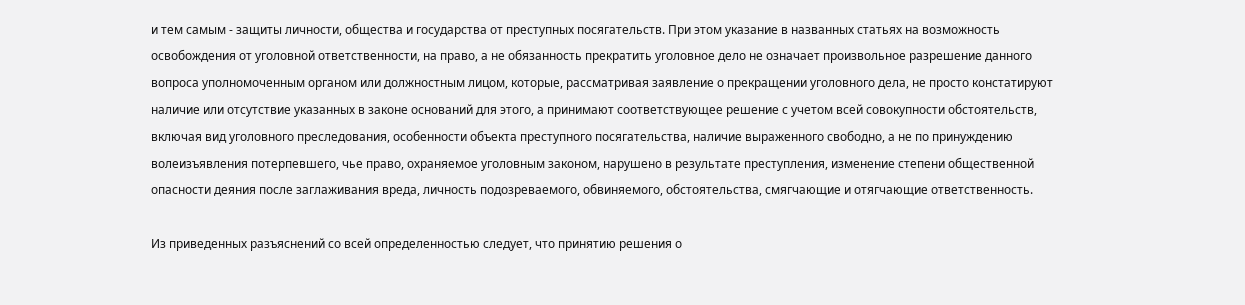и тем самым - защиты личности, общества и государства от преступных посягательств. При этом указание в названных статьях на возможность освобождения от уголовной ответственности, на право, а не обязанность прекратить уголовное дело не означает произвольное разрешение данного вопроса уполномоченным органом или должностным лицом, которые, рассматривая заявление о прекращении уголовного дела, не просто констатируют наличие или отсутствие указанных в законе оснований для этого, а принимают соответствующее решение с учетом всей совокупности обстоятельств, включая вид уголовного преследования, особенности объекта преступного посягательства, наличие выраженного свободно, а не по принуждению волеизъявления потерпевшего, чье право, охраняемое уголовным законом, нарушено в результате преступления, изменение степени общественной опасности деяния после заглаживания вреда, личность подозреваемого, обвиняемого, обстоятельства, смягчающие и отягчающие ответственность.

Из приведенных разъяснений со всей определенностью следует, что принятию решения о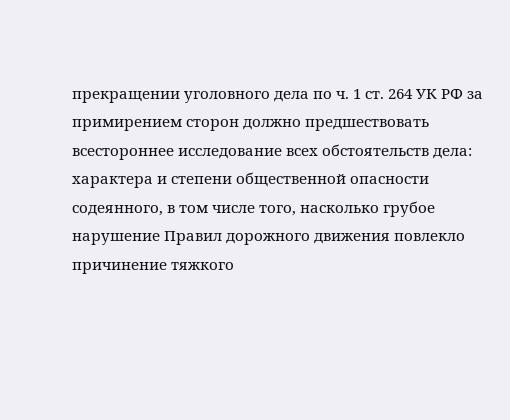прекращении уголовного дела по ч. 1 ст. 264 УК РФ за примирением сторон должно предшествовать всестороннее исследование всех обстоятельств дела: характера и степени общественной опасности содеянного, в том числе того, насколько грубое нарушение Правил дорожного движения повлекло причинение тяжкого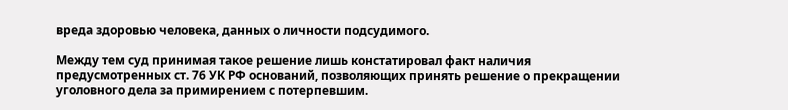вреда здоровью человека, данных о личности подсудимого.

Между тем суд принимая такое решение лишь констатировал факт наличия предусмотренных ст. 76 УК РФ оснований, позволяющих принять решение о прекращении уголовного дела за примирением с потерпевшим.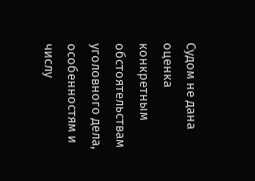Судом не дана оценка конкретным обстоятельствам уголовного дела, особенностям и числу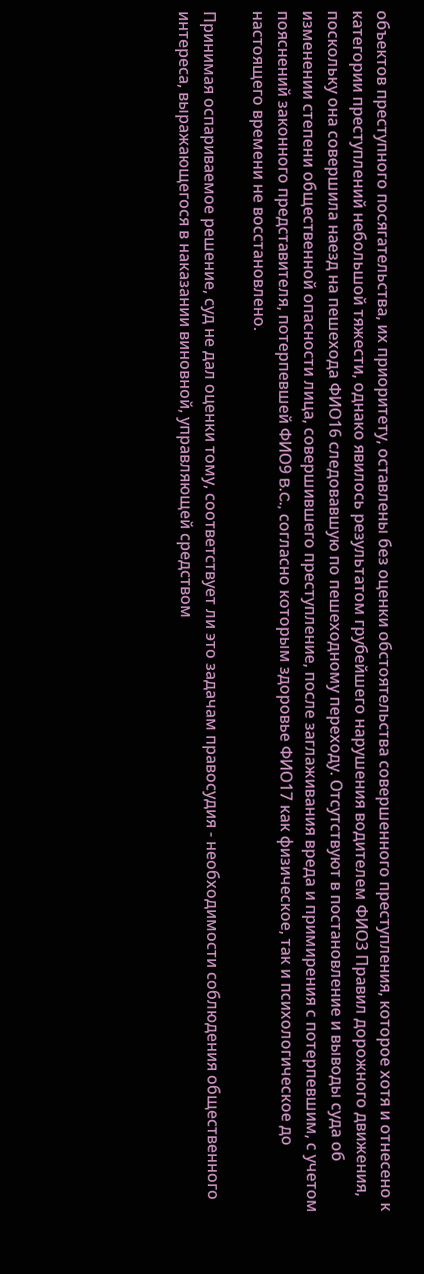объектов преступного посягательства, их приоритету, оставлены без оценки обстоятельства совершенного преступления, которое хотя и отнесено к категории преступлений небольшой тяжести, однако явилось результатом грубейшего нарушения водителем ФИО3 Правил дорожного движения, поскольку она совершила наезд на пешехода ФИО16 следовавшую по пешеходному переходу. Отсутствуют в постановление и выводы суда об изменении степени общественной опасности лица, совершившего преступление, после заглаживания вреда и примирения с потерпевшим, с учетом пояснений законного представителя, потерпевшей ФИО9 B.C., согласно которым здоровье ФИО17 как физическое, так и психологическое до настоящего времени не восстановлено.

Принимая оспариваемое решение, суд не дал оценки тому, соответствует ли это задачам правосудия - необходимости соблюдения общественного интереса, выражающегося в наказании виновной, управляющей средством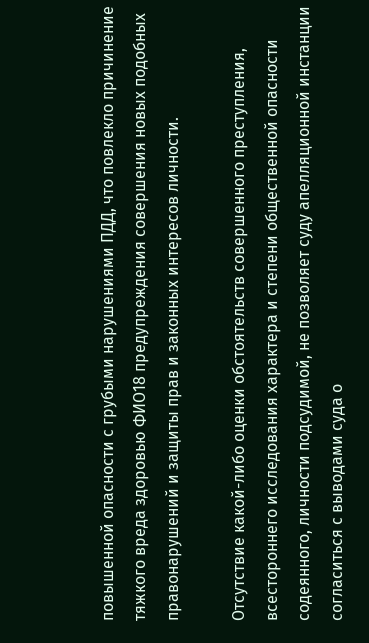повышенной опасности с грубыми нарушениями ПДД, что повлекло причинение тяжкого вреда здоровью ФИО18 предупреждения совершения новых подобных правонарушений и защиты прав и законных интересов личности.

Отсутствие какой-либо оценки обстоятельств совершенного преступления, всестороннего исследования характера и степени общественной опасности содеянного, личности подсудимой, не позволяет суду апелляционной инстанции согласиться с выводами суда о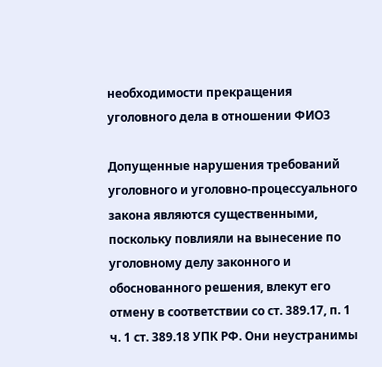необходимости прекращения уголовного дела в отношении ФИО3

Допущенные нарушения требований уголовного и уголовно-процессуального закона являются существенными, поскольку повлияли на вынесение по уголовному делу законного и обоснованного решения, влекут его отмену в соответствии со ст. 389.17, п. 1 ч. 1 ст. 389.18 УПК РФ. Они неустранимы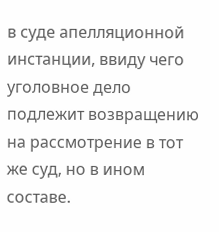в суде апелляционной инстанции, ввиду чего уголовное дело подлежит возвращению на рассмотрение в тот же суд, но в ином составе.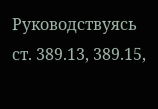Руководствуясь ст. 389.13, 389.15,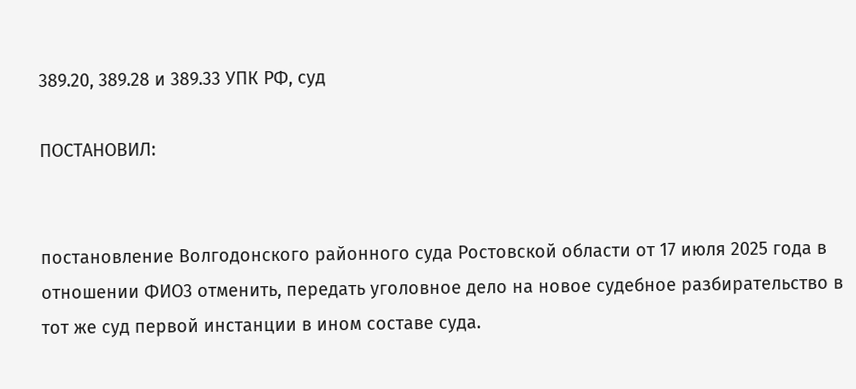389.20, 389.28 и 389.33 УПК РФ, суд

ПОСТАНОВИЛ:


постановление Волгодонского районного суда Ростовской области от 17 июля 2025 года в отношении ФИО3 отменить, передать уголовное дело на новое судебное разбирательство в тот же суд первой инстанции в ином составе суда.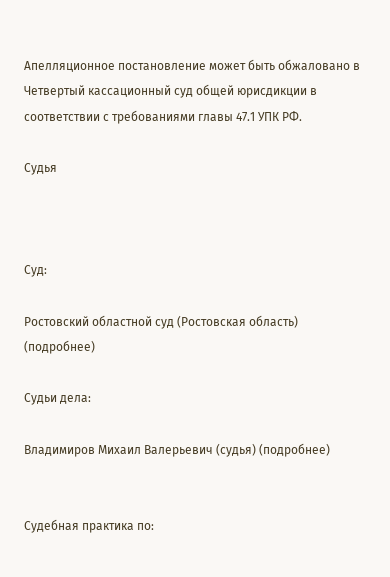Апелляционное постановление может быть обжаловано в Четвертый кассационный суд общей юрисдикции в соответствии с требованиями главы 47.1 УПК РФ.

Судья



Суд:

Ростовский областной суд (Ростовская область) (подробнее)

Судьи дела:

Владимиров Михаил Валерьевич (судья) (подробнее)


Судебная практика по: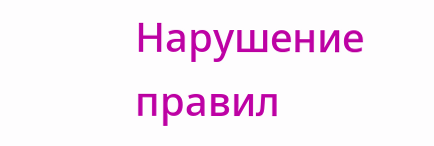Нарушение правил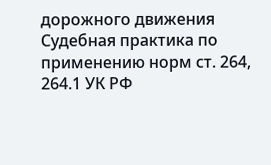дорожного движения
Судебная практика по применению норм ст. 264, 264.1 УК РФ